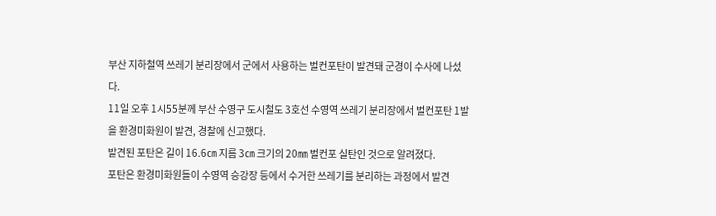부산 지하철역 쓰레기 분리장에서 군에서 사용하는 벌컨포탄이 발견돼 군경이 수사에 나섰다.
11일 오후 1시55분께 부산 수영구 도시철도 3호선 수영역 쓰레기 분리장에서 벌컨포탄 1발을 환경미화원이 발견, 경찰에 신고했다.
발견된 포탄은 길이 16.6㎝ 지름 3㎝ 크기의 20㎜ 벌컨포 실탄인 것으로 알려졌다.
포탄은 환경미화원들이 수영역 승강장 등에서 수거한 쓰레기를 분리하는 과정에서 발견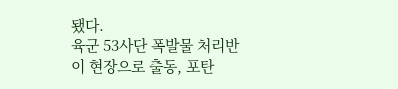됐다.
육군 53사단 폭발물 처리반이 현장으로 출동, 포탄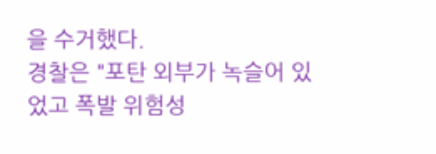을 수거했다.
경찰은 "포탄 외부가 녹슬어 있었고 폭발 위험성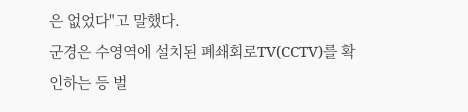은 없었다"고 말했다.
군경은 수영역에 설치된 폐쇄회로TV(CCTV)를 확인하는 등 벌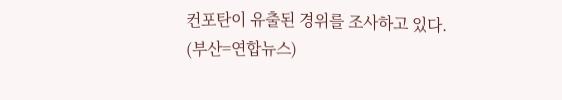컨포탄이 유출된 경위를 조사하고 있다.
(부산=연합뉴스)